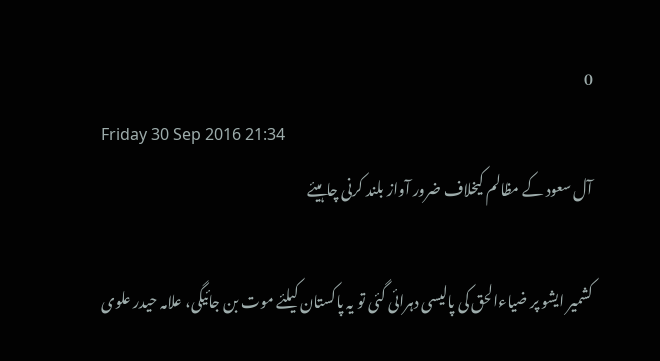0
Friday 30 Sep 2016 21:34
آل سعود کے مظالم کیخلاف ضرور آواز بلند کرنی چاہیئے

کشمیر ایشو پر ضیاءالحق کی پالیسی دہرائی گئی تو یہ پاکستان کیلئے موت بن جائیگی، علامہ حیدر علوی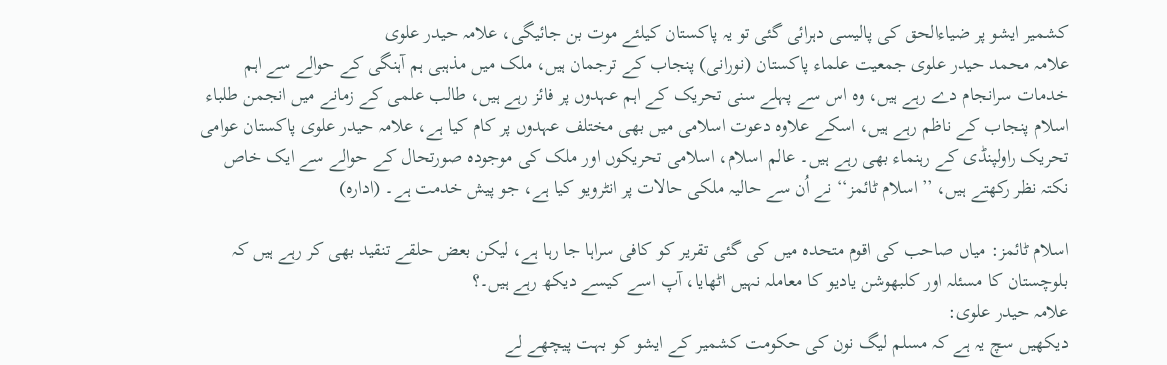کشمیر ایشو پر ضیاءالحق کی پالیسی دہرائی گئی تو یہ پاکستان کیلئے موت بن جائیگی، علامہ حیدر علوی
علامہ محمد حیدر علوی جمعیت علماء پاکستان (نورانی) پنجاب کے ترجمان ہیں، ملک میں مذہبی ہم آہنگی کے حوالے سے اہم خدمات سرانجام دے رہے ہیں، وہ اس سے پہلے سنی تحریک کے اہم عہدوں پر فائز رہے ہیں، طالب علمی کے زمانے میں انجمن طلباء اسلام پنجاب کے ناظم رہے ہیں، اسکے علاوہ دعوت اسلامی میں بھی مختلف عہدوں پر کام کیا ہے، علامہ حیدر علوی پاکستان عوامی تحریک راولپنڈی کے رہنماء بھی رہے ہیں۔ عالم اسلام، اسلامی تحریکوں اور ملک کی موجودہ صورتحال کے حوالے سے ایک خاص نکتہ نظر رکھتے ہیں، ’’اسلام ٹائمز‘‘ نے اُن سے حالیہ ملکی حالات پر انٹرویو کیا ہے، جو پیش خدمت ہے۔ (ادارہ)

اسلام ٹائمز: میاں صاحب کی اقوم متحدہ میں کی گئی تقریر کو کافی سراہا جا رہا ہے، لیکن بعض حلقے تنقید بھی کر رہے ہیں کہ بلوچستان کا مسئلہ اور کلبھوشن یادیو کا معاملہ نہیں اٹھایا، آپ اسے کیسے دیکھ رہے ہیں۔؟
علامہ حیدر علوی:
دیکھیں سچ یہ ہے کہ مسلم لیگ نون کی حکومت کشمیر کے ایشو کو بہت پیچھے لے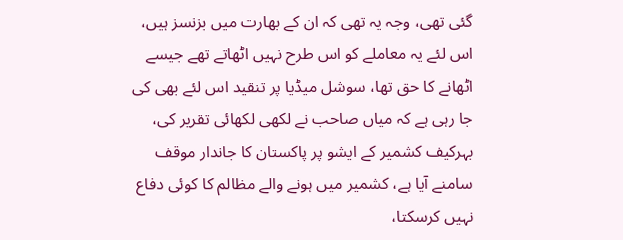گئی تھی، وجہ یہ تھی کہ ان کے بھارت میں بزنسز ہیں، اس لئے یہ معاملے کو اس طرح نہیں اٹھاتے تھے جیسے اٹھانے کا حق تھا، سوشل میڈیا پر تنقید اس لئے بھی کی جا رہی ہے کہ میاں صاحب نے لکھی لکھائی تقریر کی، بہرکیف کشمیر کے ایشو پر پاکستان کا جاندار موقف سامنے آیا ہے، کشمیر میں ہونے والے مظالم کا کوئی دفاع نہیں کرسکتا،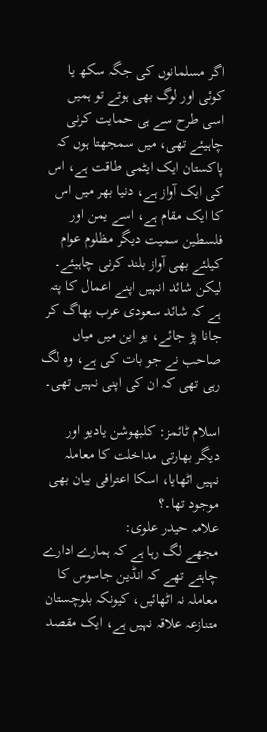اگر مسلمانوں کی جگہ سکھ یا کوئی اور لوگ بھی ہوتے تو ہمیں اسی طرح سے ہی حمایت کرنی چاہیئے تھی، میں سمجھتا ہوں کہ پاکستان ایک ایٹمی طاقت ہے، اس کی ایک آواز ہے، دنیا بھر میں اس کا ایک مقام ہے، اسے یمن اور فلسطین سمیت دیگر مظلوم عوام کیلئے بھی آواز بلند کرنی چاہیئے۔ لیکن شائد انہیں اپنے اعمال کا پتہ ہے کہ شائد سعودی عرب بھاگ کر جانا پڑ جائے، یو این میں میاں صاحب نے جو بات کی ہے، وہ لگ رہی تھی کہ ان کی اپنی نہیں تھی۔

اسلام ٹائمز: کلبھوشن یادیو اور دیگر بھارتی مداخلت کا معاملہ نہیں اٹھایا، اسکا اعترافی بیان بھی موجود تھا۔؟
علامہ حیدر علوی:
مجھے لگ رہا ہے کہ ہمارے ادارے چاہتے تھے کہ انڈین جاسوس کا معاملہ نہ اٹھائیں، کیونکہ بلوچستان متنازعہ علاقہ نہیں ہے، ایک مقصد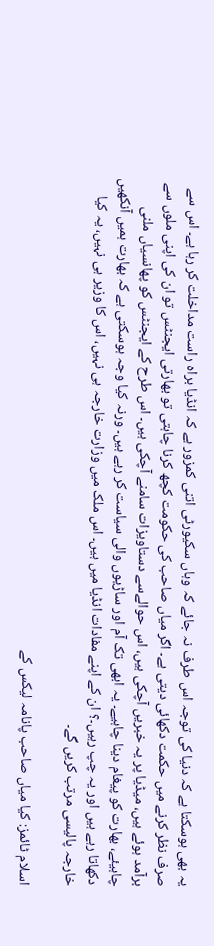یہ بھی ہوسکتا ہے کہ دنیا کی توجہ اس طرف نہ جائے کہ وہاں سکیورٹی اتنی کمزور ہے کہ انڈیا براہ راست مداخلت کر رہا ہے۔ اس سے صرف نظر کرنے میں حکمت دکھائی دیتی ہے۔ اگر میاں صاحب کی حکومت کچھ کرنا چاہتی تو بھارتی ایجنٹس تو ان کی اپنی ملوں سے برآمد ہوئے ہیں، میڈیا پر یہ خبریں آچکی ہیں، اس حوالےسے دستاویزات سامنے آچکی ہیں۔ اس طرح کے ایجنٹس کو پھانسیاں ملنی چاہیئے، بھارت کو پیغام دینا چاہیے۔ یہ ابھی تک آم اور ساڑیوں والی سیاست کر رہے ہیں۔ ورنہ کیا وجہ ہوسکتی ہے کہ بھارت ہمیں آنکھیں دکھاتا رہے ہیں اور یہ چپ رہیں۔؟ ان کے اپنے مفادات انڈیا میں ہیں۔ اس ملک میں وزارت خارجہ ہی نہیں، اس کا وزیر ہی نہیں، یہ کیا خارجہ پالیسی مرتب کریں گے۔

اسلام ٹائمز: کیا میاں صاحب پانامہ لیکس کے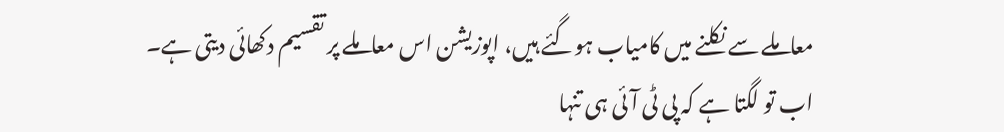معاملے سے نکلنے میں کامیاب ہوگئے ہیں، اپوزیشن اس معاملے پر تقسیم دکھائی دیتی ہے۔ اب تو لگتا ہے کہ پی ٹی آئی ہی تنہا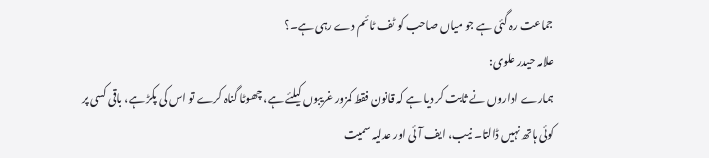جماعت رہ گئی ہے جو میاں صاحب کو ٹف ٹائم دے رہی ہے۔؟
علامہ حیدر علوی:
ہمارے اداروں نے ثابت کر دیا ہے کہ قانون فقط کمزور غریبوں کیلئے ہے، چھوٹا گناہ کرے تو اس کی پکڑ ہے، باقی کسی پر کوئی ہاتھ نہیں ڈالتا۔ نیب، ایف آئی اور عدلیہ سمیت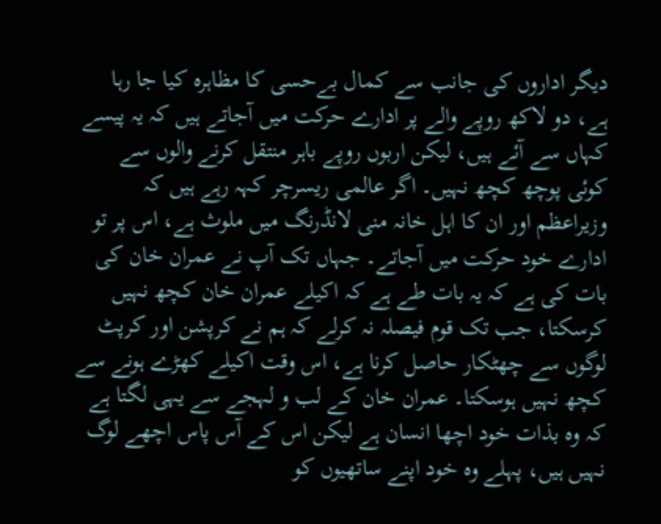دیگر اداروں کی جانب سے کمال بےحسی کا مظاہرہ کیا جا رہا ہے، دو لاکھ روپے والے پر ادارے حرکت میں آجاتے ہیں کہ یہ پیسے کہاں سے آئے ہیں، لیکن اربوں روپے باہر منتقل کرنے والوں سے کوئی پوچھ کچھ نہیں۔ اگر عالمی ریسرچر کہہ رہے ہیں کہ وزیراعظم اور ان کا اہل خانہ منی لانڈرنگ میں ملوث ہے، اس پر تو ادارے خود حرکت میں آجاتے۔ جہاں تک آپ نے عمران خان کی بات کی ہے کہ یہ بات طے ہے کہ اکیلے عمران خان کچھ نہیں کرسکتا، جب تک قوم فیصلہ نہ کرلے کہ ہم نے کرپشن اور کرپٹ لوگوں سے چھٹکار حاصل کرنا ہے، اس وقت اکیلے کھڑے ہونے سے کچھ نہیں ہوسکتا۔ عمران خان کے لب و لہجے سے یہی لگتا ہے کہ وہ بذات خود اچھا انسان ہے لیکن اس کے آس پاس اچھے لوگ نہیں ہیں، پہلے وہ خود اپنے ساتھیوں کو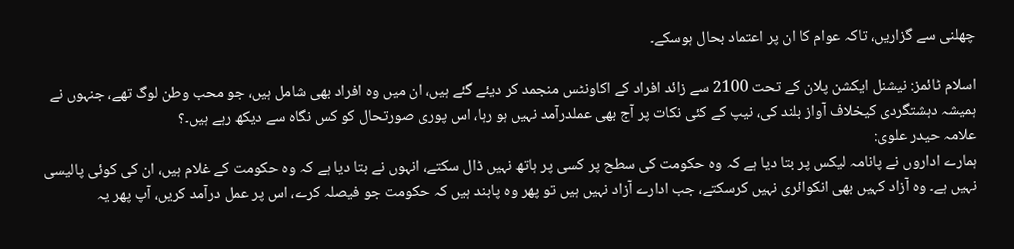چھلنی سے گزاریں، تاکہ عوام کا ان پر اعتماد بحال ہوسکے۔

اسلام ٹائمز: نیشنل ایکشن پلان کے تحت 2100 سے زائد افراد کے اکاونٹس منجمد کر دیئے گئے ہیں، ان میں وہ افراد بھی شامل ہیں، جو محب وطن لوگ تھے، جنہوں نے ہمیشہ دہشتگردی کیخلاف آواز بلند کی، نیپ کے کئی نکات پر آج بھی عملدرآمد نہیں ہو رہا، اس پوری صورتحال کو کس نگاہ سے دیکھ رہے ہیں۔؟
علامہ حیدر علوی:
ہمارے اداروں نے پانامہ لیکس پر بتا دیا ہے کہ وہ حکومت کی سطح پر کسی پر ہاتھ نہیں ڈال سکتے، انہوں نے بتا دیا ہے کہ وہ حکومت کے غلام ہیں، ان کی کوئی پالیسی نہیں ہے۔ وہ آزاد کہیں بھی انکوائری نہیں کرسکتے، جب ادارے آزاد نہیں ہیں تو پھر وہ پابند ہیں کہ حکومت جو فیصلہ کرے، اس پر عمل درآمد کریں، آپ پھر یہ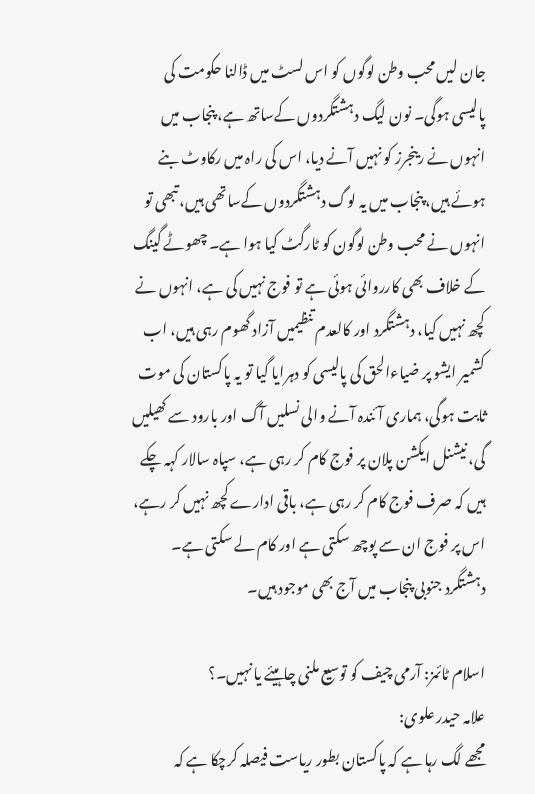جان لیں محب وطن لوگوں کو اس لسٹ میں ڈالنا حکومت کی پالیسی ہوگی۔ نون لیگ دہشتگردوں کےساتھ ہے، پنجاب میں انہوں نے رینجرز کو نہیں آنے دیا، اس کی راہ میں رکاوٹ بنے ہوئے ہیں، پنجاب میں یہ لوگ دہشتگردوں کےساتھی ہیں، تبھی تو انہوں نے محب وطن لوگون کو ٹارگٹ کیا ہوا ہے۔ چھوٹے گینگ کے خلاف بھی کارروائی ہوئی ہے تو فوج نہیں کی ہے، انہوں نے کچھ نہیں کیا، دہشتگرد اور کالعدم تنظیمیں آزاد گھوم رہی ہیں، اب کشمیر ایشو پر ضیاءالحق کی پالیسی کو دہرایا گیا تو یہ پاکستان کی موت ثابت ہوگی، ہماری آئندہ آنے والی نسلیں آگ اور بارود سے کھیلیں گی، نیشنل ایکشن پلان پر فوج کام کر رہی ہے، سپاہ سالار کہہ چکے ہیں کہ صرف فوج کام کر رہی ہے، باقی ادارے کچھ نہیں کر رہے، اس پر فوج ان سے پوچھ سکتی ہے اور کام لے سکتی ہے۔ دہشتگرد جنوبی پنجاب میں آج بھی موجود ہیں۔

اسلام ٹائمز: آرمی چیف کو توسیع ملنی چاہیئے یا نہیں۔؟
علامہ حیدر علوی:
مجھے لگ رہا ہے کہ پاکستان بطور ریاست فیصلہ کرچکا ہے کہ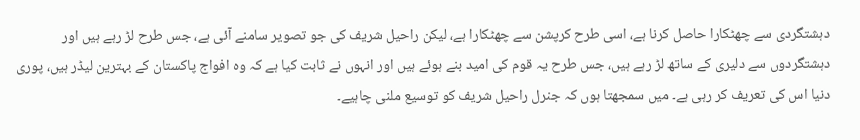دہشتگردی سے چھٹکارا حاصل کرنا ہے، اسی طرح کرپشن سے چھٹکارا ہے، لیکن راحیل شریف کی جو تصویر سامنے آئی ہے، جس طرح لڑ رہے ہیں اور دہشتگردوں سے دلیری کے ساتھ لڑ رہے ہیں، جس طرح یہ قوم کی امید بنے ہوئے ہیں اور انہوں نے ثابت کیا ہے کہ وہ افواج پاکستان کے بہترین لیڈر ہیں، پوری دنیا اس کی تعریف کر رہی ہے۔ میں سمجھتا ہوں کہ جنرل راحیل شریف کو توسیع ملنی چاہیے۔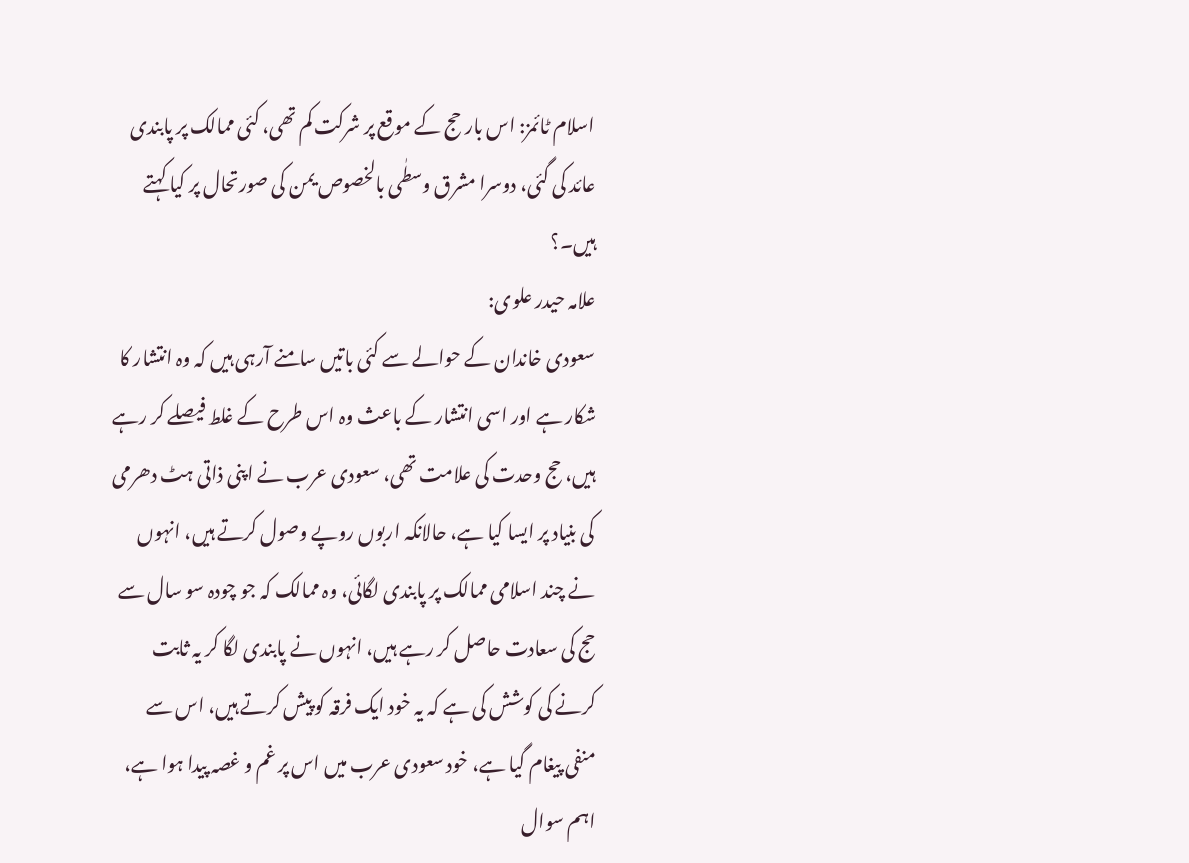اسلام ٹائمز: اس بار حج کے موقع پر شرکت کم تھی، کئی ممالک پر پابندی عائد کی گئی، دوسرا مشرق وسطٰی بالخصوص یمن کی صورتحال پر کیا کہتے ہیں۔؟
علامہ حیدر علوی:
سعودی خاندان کے حوالے سے کئی باتیں سامنے آرہی ہیں کہ وہ انتشار کا شکار ہے اور اسی انتشار کے باعث وہ اس طرح کے غلط فیصلے کر رہے ہیں، حج وحدت کی علامت تھی، سعودی عرب نے اپنی ذاتی ہٹ دھرمی کی بنیاد پر ایسا کیا ہے، حالانکہ اربوں روپے وصول کرتے ہیں، انہوں نے چند اسلامی ممالک پر پابندی لگائی، وہ ممالک کہ جو چودہ سو سال سے حج کی سعادت حاصل کر رہے ہیں، انہوں نے پابندی لگا کر یہ ثابت کرنے کی کوشش کی ہے کہ یہ خود ایک فرقہ کو پیش کرتے ہیں، اس سے منفی پیغام گیا ہے، خود سعودی عرب میں اس پر غم و غصہ پیدا ہوا ہے، اہم سوال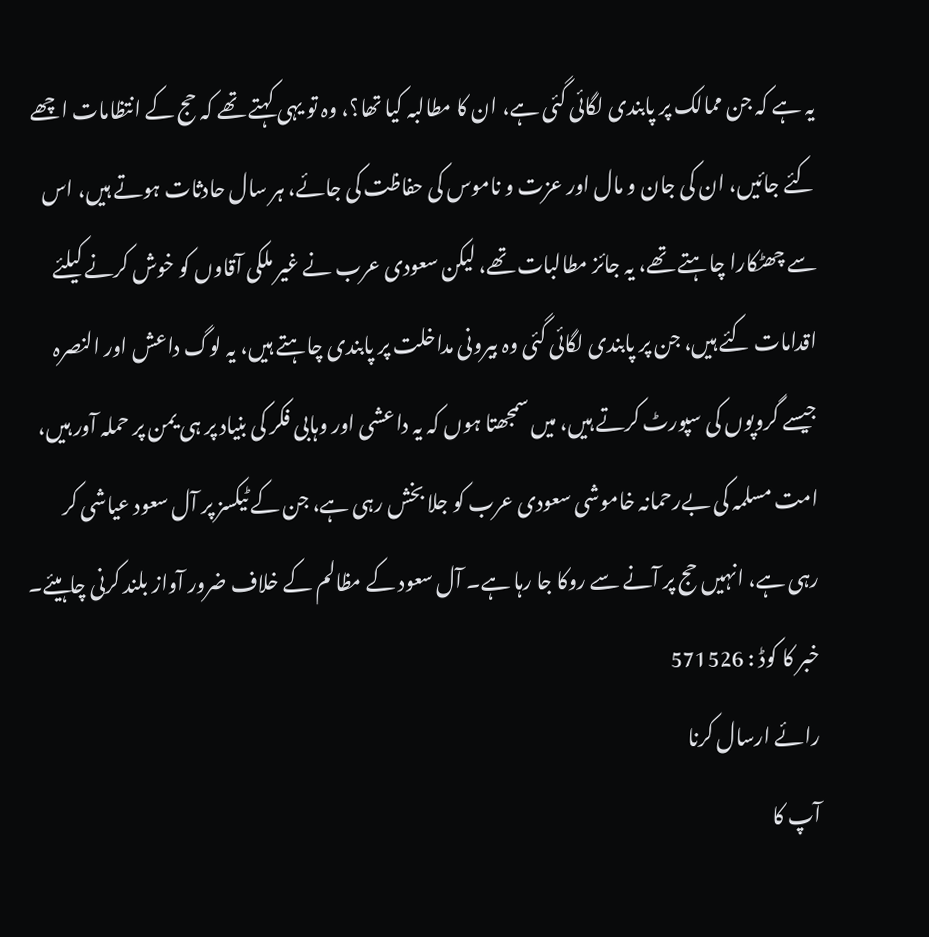یہ ہے کہ جن ممالک پر پابندی لگائی گئی ہے، ان کا مطالبہ کیا تھا؟، وہ تو یہی کہتے تھے کہ حج کے انتظامات اچھے کئے جائیں، ان کی جان و مال اور عزت و ناموس کی حفاظت کی جائے، ہر سال حادثات ہوتے ہیں، اس سے چھٹکارا چاہتے تھے، یہ جائز مطالبات تھے، لیکن سعودی عرب نے غیر ملکی آقاوں کو خوش کرنے کیلئے اقدامات کئے ہیں، جن پر پابندی لگائی گئی وہ بیرونی مداخلت پر پابندی چاہتے ہیں، یہ لوگ داعش اور النصرہ جیسے گروپوں کی سپورٹ کرتے ہیں، میں سمجھتا ہوں کہ یہ داعشی اور وہابی فکر کی بنیاد پر ہی یمن پر حملہ آور ہیں، امت مسلمہ کی بےرحمانہ خاموشی سعودی عرب کو جلا بخش رہی ہے، جن کے ٹیکسز پر آل سعود عیاشی کر رہی ہے، انہیں حج پر آنے سے روکا جا رہا ہے۔ آل سعود کے مظالم کے خلاف ضرور آواز بلند کرنی چاہیئے۔
خبر کا کوڈ : 571526
رائے ارسال کرنا
آپ کا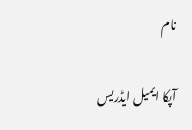نام

آپکا ایمیل ایڈریس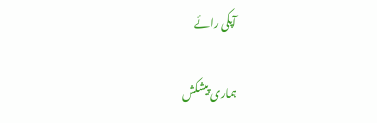آپکی رائے

ہماری پیشکش